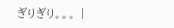ぎりぎり。。。 |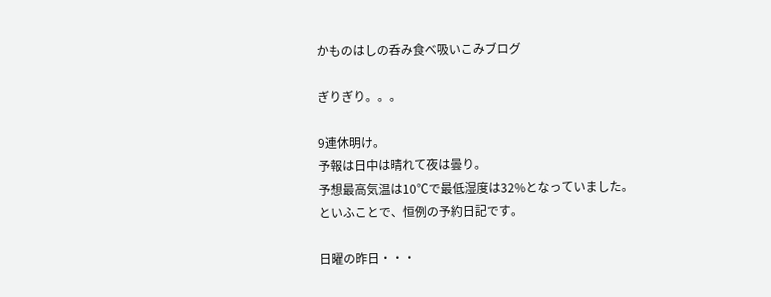かものはしの呑み食べ吸いこみブログ

ぎりぎり。。。

9連休明け。
予報は日中は晴れて夜は曇り。
予想最高気温は10℃で最低湿度は32%となっていました。
といふことで、恒例の予約日記です。

日曜の昨日・・・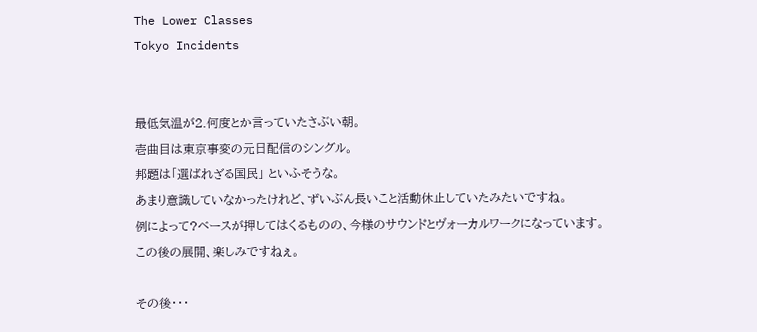The Lower Classes
Tokyo Incidents


最低気温が2.何度とか言っていたさぶい朝。
壱曲目は東京事変の元日配信のシングル。
邦題は「選ばれざる国民」 といふそうな。
あまり意識していなかったけれど、ずいぶん長いこと活動休止していたみたいですね。
例によって?ベースが押してはくるものの、今様のサウンドとヴォーカルワークになっています。
この後の展開、楽しみですねぇ。

その後・・・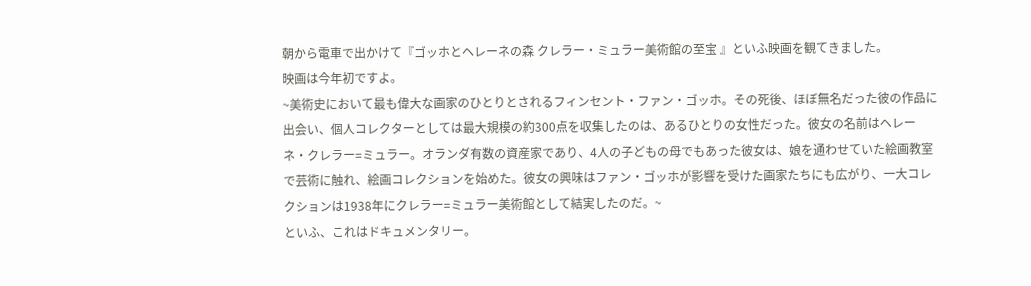朝から電車で出かけて『ゴッホとヘレーネの森 クレラー・ミュラー美術館の至宝 』といふ映画を観てきました。
映画は今年初ですよ。
~美術史において最も偉大な画家のひとりとされるフィンセント・ファン・ゴッホ。その死後、ほぼ無名だった彼の作品に出会い、個人コレクターとしては最大規模の約300点を収集したのは、あるひとりの女性だった。彼女の名前はヘレーネ・クレラー=ミュラー。オランダ有数の資産家であり、4人の子どもの母でもあった彼女は、娘を通わせていた絵画教室で芸術に触れ、絵画コレクションを始めた。彼女の興味はファン・ゴッホが影響を受けた画家たちにも広がり、一大コレクションは1938年にクレラー=ミュラー美術館として結実したのだ。~
といふ、これはドキュメンタリー。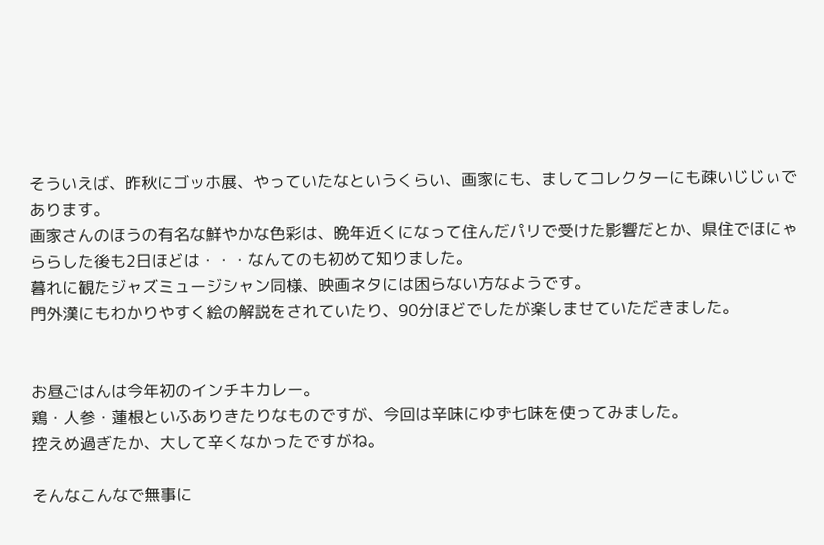そういえば、昨秋にゴッホ展、やっていたなというくらい、画家にも、ましてコレクターにも疎いじじぃであります。
画家さんのほうの有名な鮮やかな色彩は、晩年近くになって住んだパリで受けた影響だとか、県住でほにゃららした後も2日ほどは・・・なんてのも初めて知りました。
暮れに観たジャズミュージシャン同様、映画ネタには困らない方なようです。
門外漢にもわかりやすく絵の解説をされていたり、90分ほどでしたが楽しませていただきました。


お昼ごはんは今年初のインチキカレー。
鶏・人参・蓮根といふありきたりなものですが、今回は辛味にゆず七味を使ってみました。
控えめ過ぎたか、大して辛くなかったですがね。

そんなこんなで無事に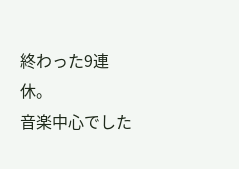終わった9連休。
音楽中心でした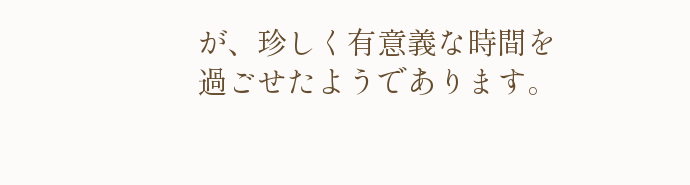が、珍しく有意義な時間を過ごせたようであります。